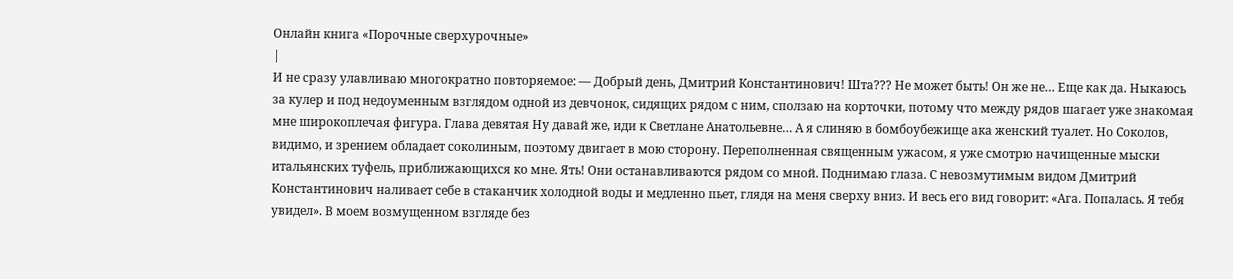Онлайн книга «Порочные сверхурочные»
|
И не сразу улавливаю многократно повторяемое: — Добрый день, Дмитрий Константинович! Шта??? Не может быть! Он же не… Еще как да. Ныкаюсь за кулер и под недоуменным взглядом одной из девчонок, сидящих рядом с ним, сползаю на корточки, потому что между рядов шагает уже знакомая мне широкоплечая фигура. Глава девятая Ну давай же, иди к Светлане Анатольевне… А я слиняю в бомбоубежище ака женский туалет. Но Соколов, видимо, и зрением обладает соколиным, поэтому двигает в мою сторону. Переполненная священным ужасом, я уже смотрю начищенные мыски итальянских туфель, приближающихся ко мне. Ять! Они останавливаются рядом со мной. Поднимаю глаза. С невозмутимым видом Дмитрий Константинович наливает себе в стаканчик холодной воды и медленно пьет, глядя на меня сверху вниз. И весь его вид говорит: «Ага. Попалась. Я тебя увидел». В моем возмущенном взгляде без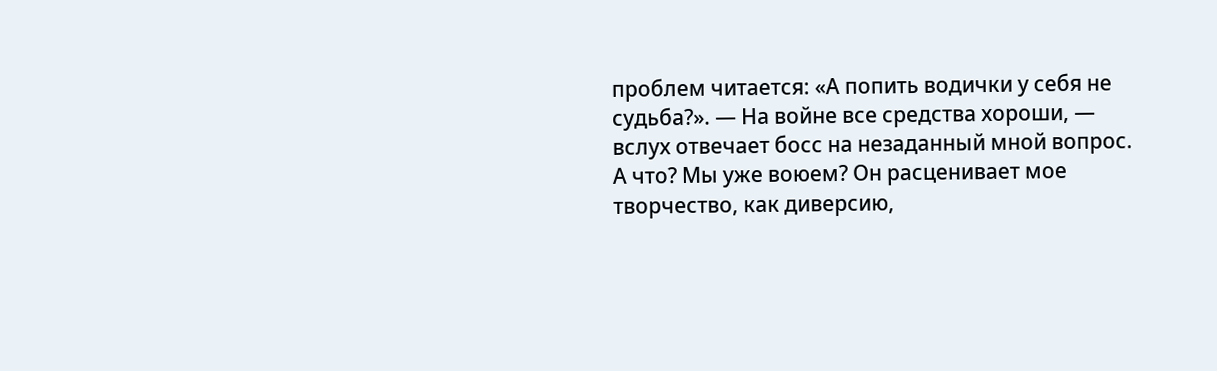проблем читается: «А попить водички у себя не судьба?». — На войне все средства хороши, — вслух отвечает босс на незаданный мной вопрос. А что? Мы уже воюем? Он расценивает мое творчество, как диверсию,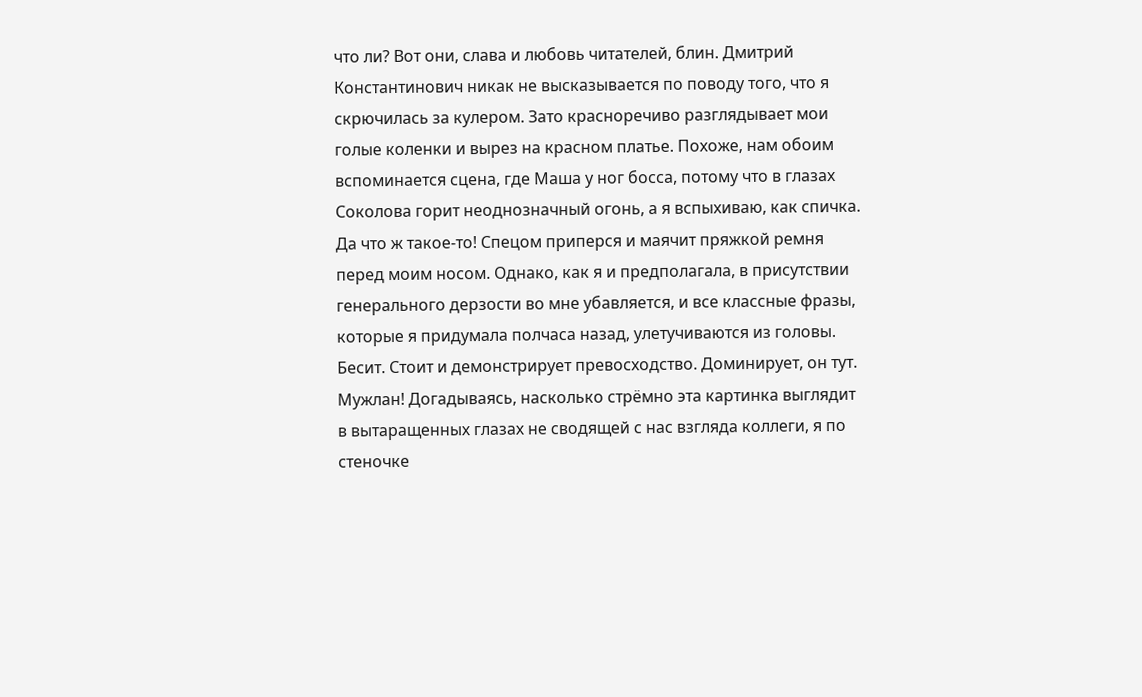что ли? Вот они, слава и любовь читателей, блин. Дмитрий Константинович никак не высказывается по поводу того, что я скрючилась за кулером. Зато красноречиво разглядывает мои голые коленки и вырез на красном платье. Похоже, нам обоим вспоминается сцена, где Маша у ног босса, потому что в глазах Соколова горит неоднозначный огонь, а я вспыхиваю, как спичка. Да что ж такое-то! Спецом приперся и маячит пряжкой ремня перед моим носом. Однако, как я и предполагала, в присутствии генерального дерзости во мне убавляется, и все классные фразы, которые я придумала полчаса назад, улетучиваются из головы. Бесит. Стоит и демонстрирует превосходство. Доминирует, он тут. Мужлан! Догадываясь, насколько стрёмно эта картинка выглядит в вытаращенных глазах не сводящей с нас взгляда коллеги, я по стеночке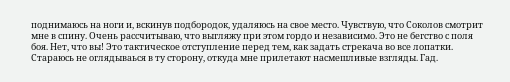поднимаюсь на ноги и, вскинув подбородок, удаляюсь на свое место. Чувствую, что Соколов смотрит мне в спину. Очень рассчитываю, что выгляжу при этом гордо и независимо. Это не бегство с поля боя. Нет, что вы! Это тактическое отступление перед тем, как задать стрекача во все лопатки. Стараюсь не оглядываься в ту сторону, откуда мне прилетают насмешливые взгляды. Гад.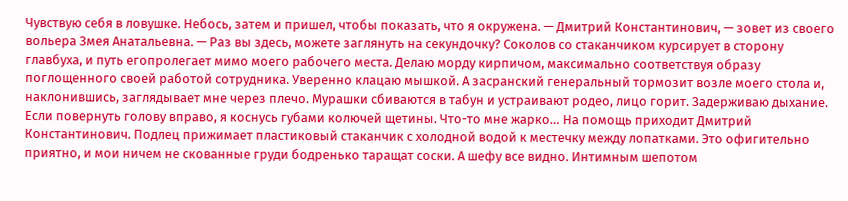Чувствую себя в ловушке. Небось, затем и пришел, чтобы показать, что я окружена. — Дмитрий Константинович, — зовет из своего вольера Змея Анатальевна. — Раз вы здесь, можете заглянуть на секундочку? Соколов со стаканчиком курсирует в сторону главбуха, и путь егопролегает мимо моего рабочего места. Делаю морду кирпичом, максимально соответствуя образу поглощенного своей работой сотрудника. Уверенно клацаю мышкой. А засранский генеральный тормозит возле моего стола и, наклонившись, заглядывает мне через плечо. Мурашки сбиваются в табун и устраивают родео, лицо горит. Задерживаю дыхание. Если повернуть голову вправо, я коснусь губами колючей щетины. Что-то мне жарко… На помощь приходит Дмитрий Константинович. Подлец прижимает пластиковый стаканчик с холодной водой к местечку между лопатками. Это офигительно приятно, и мои ничем не скованные груди бодренько таращат соски. А шефу все видно. Интимным шепотом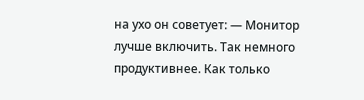на ухо он советует: — Монитор лучше включить. Так немного продуктивнее. Как только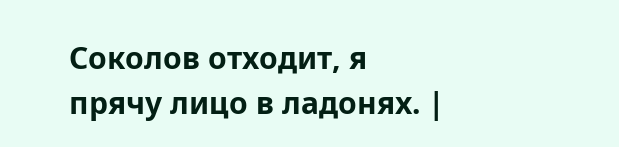Соколов отходит, я прячу лицо в ладонях. |